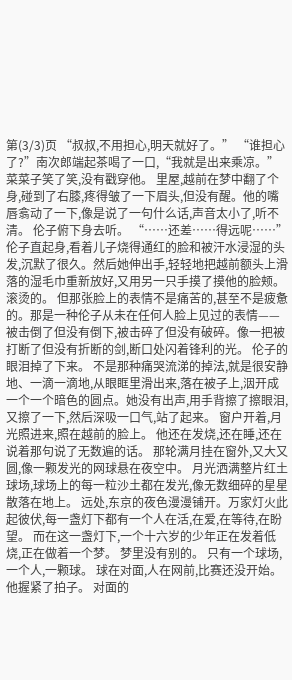第(3/3)页 “叔叔,不用担心,明天就好了。” “谁担心了?”南次郎端起茶喝了一口,“我就是出来乘凉。” 菜菜子笑了笑,没有戳穿他。 里屋,越前在梦中翻了个身,碰到了右膝,疼得皱了一下眉头,但没有醒。他的嘴唇翕动了一下,像是说了一句什么话,声音太小了,听不清。 伦子俯下身去听。 “……还差……得远呢……” 伦子直起身,看着儿子烧得通红的脸和被汗水浸湿的头发,沉默了很久。然后她伸出手,轻轻地把越前额头上滑落的湿毛巾重新放好,又用另一只手摸了摸他的脸颊。 滚烫的。 但那张脸上的表情不是痛苦的,甚至不是疲惫的。那是一种伦子从未在任何人脸上见过的表情——被击倒了但没有倒下,被击碎了但没有破碎。像一把被打断了但没有折断的剑,断口处闪着锋利的光。 伦子的眼泪掉了下来。 不是那种痛哭流涕的掉法,就是很安静地、一滴一滴地,从眼眶里滑出来,落在被子上,洇开成一个一个暗色的圆点。她没有出声,用手背擦了擦眼泪,又擦了一下,然后深吸一口气,站了起来。 窗户开着,月光照进来,照在越前的脸上。 他还在发烧,还在睡,还在说着那句说了无数遍的话。 那轮满月挂在窗外,又大又圆,像一颗发光的网球悬在夜空中。 月光洒满整片红土球场,球场上的每一粒沙土都在发光,像无数细碎的星星散落在地上。 远处,东京的夜色漫漫铺开。万家灯火此起彼伏,每一盏灯下都有一个人在活,在爱,在等待,在盼望。 而在这一盏灯下,一个十六岁的少年正在发着低烧,正在做着一个梦。 梦里没有别的。 只有一个球场,一个人,一颗球。 球在对面,人在网前,比赛还没开始。 他握紧了拍子。 对面的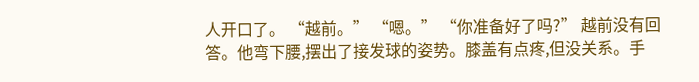人开口了。 “越前。” “嗯。” “你准备好了吗?” 越前没有回答。他弯下腰,摆出了接发球的姿势。膝盖有点疼,但没关系。手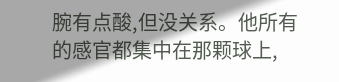腕有点酸,但没关系。他所有的感官都集中在那颗球上,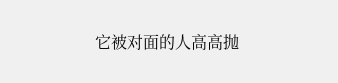它被对面的人高高抛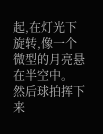起,在灯光下旋转,像一个微型的月亮悬在半空中。 然后球拍挥下来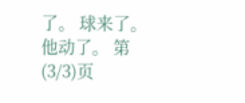了。 球来了。 他动了。 第(3/3)页